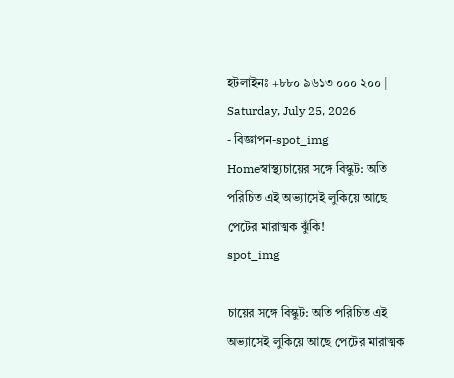হটলাইনঃ +৮৮০ ৯৬১৩ ০০০ ২০০ |
Saturday, July 25, 2026
- বিজ্ঞাপন-spot_img
Homeস্বাস্থ্যচায়ের সঙ্গে বিস্কুট: অতি পরিচিত এই অভ্যাসেই লুকিয়ে আছে পেটের মারাত্মক ঝুঁকি!
spot_img

চায়ের সঙ্গে বিস্কুট: অতি পরিচিত এই অভ্যাসেই লুকিয়ে আছে পেটের মারাত্মক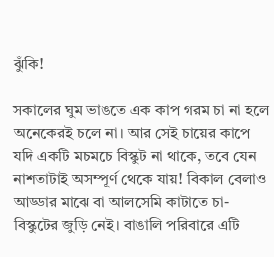ঝুঁকি!

সকালের ঘুম ভাঙতে এক কাপ গরম চা না হলে অনেকেরই চলে না। আর সেই চায়ের কাপে যদি একটি মচমচে বিস্কুট না থাকে, তবে যেন নাশতাটাই অসম্পূর্ণ থেকে যায়! বিকাল বেলাও আড্ডার মাঝে বা আলসেমি কাটাতে চা-বিস্কুটের জুড়ি নেই। বাঙালি পরিবারে এটি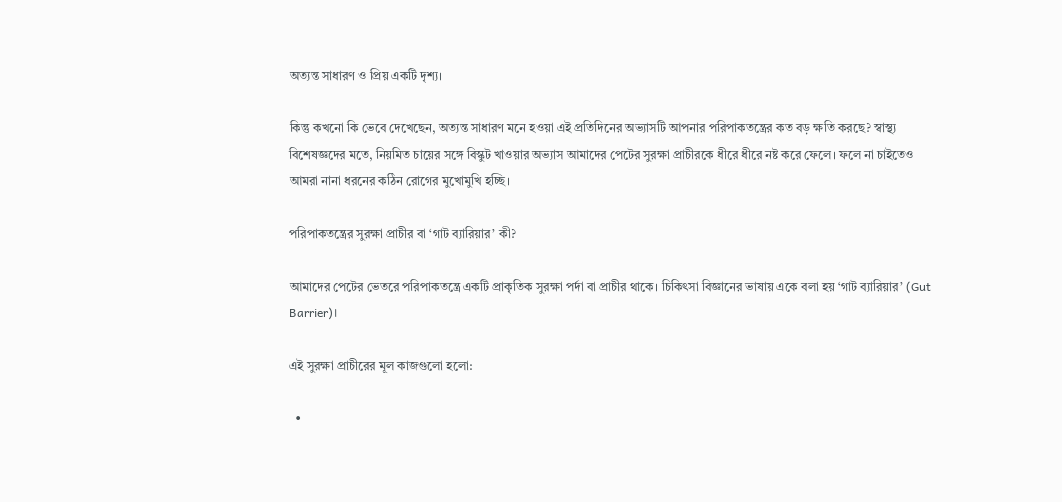অত্যন্ত সাধারণ ও প্রিয় একটি দৃশ্য।

কিন্তু কখনো কি ভেবে দেখেছেন, অত্যন্ত সাধারণ মনে হওয়া এই প্রতিদিনের অভ্যাসটি আপনার পরিপাকতন্ত্রের কত বড় ক্ষতি করছে? স্বাস্থ্য বিশেষজ্ঞদের মতে, নিয়মিত চায়ের সঙ্গে বিস্কুট খাওয়ার অভ্যাস আমাদের পেটের সুরক্ষা প্রাচীরকে ধীরে ধীরে নষ্ট করে ফেলে। ফলে না চাইতেও আমরা নানা ধরনের কঠিন রোগের মুখোমুখি হচ্ছি।

পরিপাকতন্ত্রের সুরক্ষা প্রাচীর বা ‘গাট ব্যারিয়ার’ কী?

আমাদের পেটের ভেতরে পরিপাকতন্ত্রে একটি প্রাকৃতিক সুরক্ষা পর্দা বা প্রাচীর থাকে। চিকিৎসা বিজ্ঞানের ভাষায় একে বলা হয় ‘গাট ব্যারিয়ার’ (Gut Barrier)।

এই সুরক্ষা প্রাচীরের মূল কাজগুলো হলো:

  •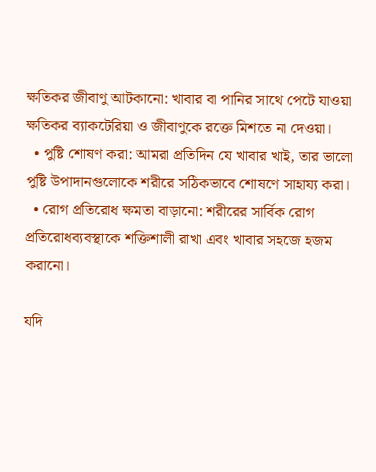ক্ষতিকর জীবাণু আটকানো: খাবার বা পানির সাথে পেটে যাওয়া ক্ষতিকর ব্যাকটেরিয়া ও জীবাণুকে রক্তে মিশতে না দেওয়া।
  • পুষ্টি শোষণ করা: আমরা প্রতিদিন যে খাবার খাই, তার ভালো পুষ্টি উপাদানগুলোকে শরীরে সঠিকভাবে শোষণে সাহায্য করা।
  • রোগ প্রতিরোধ ক্ষমতা বাড়ানো: শরীরের সার্বিক রোগ প্রতিরোধব্যবস্থাকে শক্তিশালী রাখা এবং খাবার সহজে হজম করানো।

যদি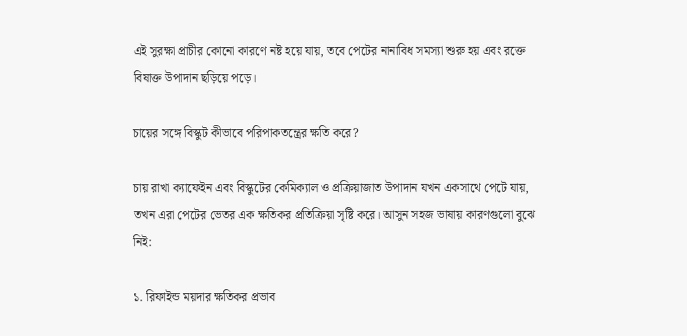এই সুরক্ষা প্রাচীর কোনো কারণে নষ্ট হয়ে যায়, তবে পেটের নানাবিধ সমস্যা শুরু হয় এবং রক্তে বিষাক্ত উপাদান ছড়িয়ে পড়ে।

চায়ের সঙ্গে বিস্কুট কীভাবে পরিপাকতন্ত্রের ক্ষতি করে?

চায় রাখা ক্যাফেইন এবং বিস্কুটের কেমিক্যাল ও প্রক্রিয়াজাত উপাদান যখন একসাথে পেটে যায়, তখন এরা পেটের ভেতর এক ক্ষতিকর প্রতিক্রিয়া সৃষ্টি করে। আসুন সহজ ভাষায় কারণগুলো বুঝে নিই:

১. রিফাইন্ড ময়দার ক্ষতিকর প্রভাব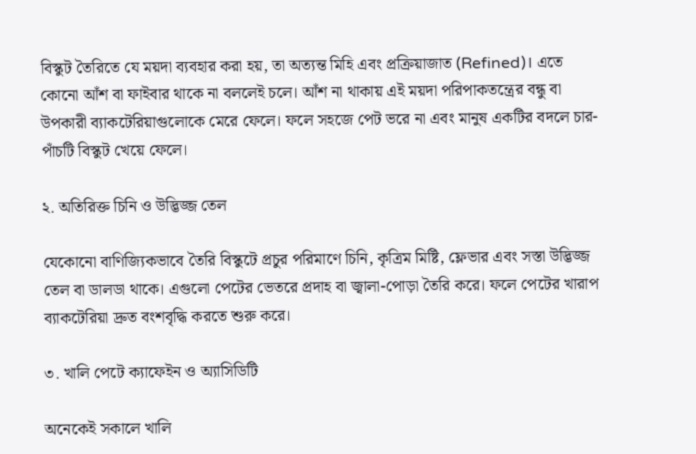বিস্কুট তৈরিতে যে ময়দা ব্যবহার করা হয়, তা অত্যন্ত মিহি এবং প্রক্রিয়াজাত (Refined)। এতে কোনো আঁশ বা ফাইবার থাকে না বললেই চলে। আঁশ না থাকায় এই ময়দা পরিপাকতন্ত্রের বন্ধু বা উপকারী ব্যাকটেরিয়াগুলোকে মেরে ফেলে। ফলে সহজে পেট ভরে না এবং মানুষ একটির বদলে চার-পাঁচটি বিস্কুট খেয়ে ফেলে।

২. অতিরিক্ত চিনি ও উদ্ভিজ্জ তেল

যেকোনো বাণিজ্যিকভাবে তৈরি বিস্কুটে প্রচুর পরিমাণে চিনি, কৃত্রিম মিষ্টি, ফ্লেভার এবং সস্তা উদ্ভিজ্জ তেল বা ডালডা থাকে। এগুলো পেটের ভেতরে প্রদাহ বা জ্বালা-পোড়া তৈরি করে। ফলে পেটের খারাপ ব্যাকটেরিয়া দ্রুত বংশবৃদ্ধি করতে শুরু করে।

৩. খালি পেটে ক্যাফেইন ও অ্যাসিডিটি

অনেকেই সকালে খালি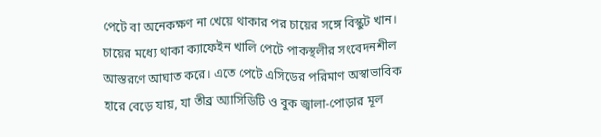পেটে বা অনেকক্ষণ না খেয়ে থাকার পর চায়ের সঙ্গে বিস্কুট খান। চায়ের মধ্যে থাকা ক্যাফেইন খালি পেটে পাকস্থলীর সংবেদনশীল আস্তরণে আঘাত করে। এতে পেটে এসিডের পরিমাণ অস্বাভাবিক হারে বেড়ে যায়, যা তীব্র অ্যাসিডিটি ও বুক জ্বালা-পোড়ার মূল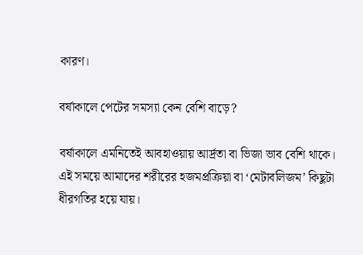কারণ।

বর্ষাকালে পেটের সমস্যা কেন বেশি বাড়ে?

বর্ষাকালে এমনিতেই আবহাওয়ায় আর্দ্রতা বা ভিজা ভাব বেশি থাকে। এই সময়ে আমাদের শরীরের হজমপ্রক্রিয়া বা ‘মেটাবলিজম’ কিছুটা ধীরগতির হয়ে যায়।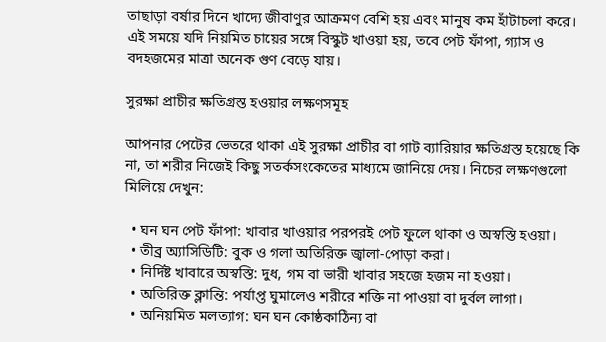তাছাড়া বর্ষার দিনে খাদ্যে জীবাণুর আক্রমণ বেশি হয় এবং মানুষ কম হাঁটাচলা করে। এই সময়ে যদি নিয়মিত চায়ের সঙ্গে বিস্কুট খাওয়া হয়, তবে পেট ফাঁপা, গ্যাস ও বদহজমের মাত্রা অনেক গুণ বেড়ে যায়।

সুরক্ষা প্রাচীর ক্ষতিগ্রস্ত হওয়ার লক্ষণসমূহ

আপনার পেটের ভেতরে থাকা এই সুরক্ষা প্রাচীর বা গাট ব্যারিয়ার ক্ষতিগ্রস্ত হয়েছে কি না, তা শরীর নিজেই কিছু সতর্কসংকেতের মাধ্যমে জানিয়ে দেয়। নিচের লক্ষণগুলো মিলিয়ে দেখুন:

  • ঘন ঘন পেট ফাঁপা: খাবার খাওয়ার পরপরই পেট ফুলে থাকা ও অস্বস্তি হওয়া।
  • তীব্র অ্যাসিডিটি: বুক ও গলা অতিরিক্ত জ্বালা-পোড়া করা।
  • নির্দিষ্ট খাবারে অস্বস্তি: দুধ, গম বা ভারী খাবার সহজে হজম না হওয়া।
  • অতিরিক্ত ক্লান্তি: পর্যাপ্ত ঘুমালেও শরীরে শক্তি না পাওয়া বা দুর্বল লাগা।
  • অনিয়মিত মলত্যাগ: ঘন ঘন কোষ্ঠকাঠিন্য বা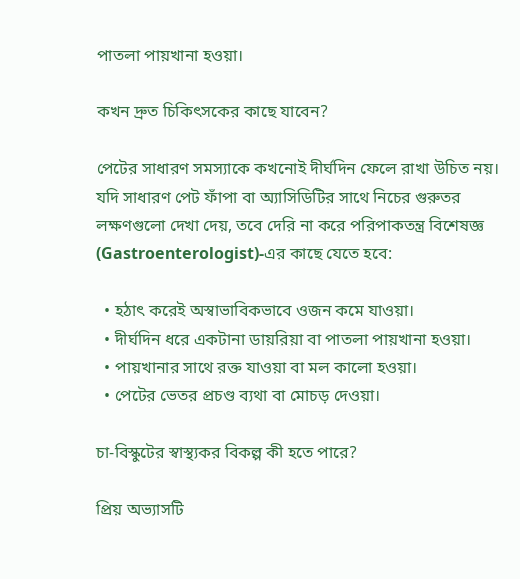পাতলা পায়খানা হওয়া।

কখন দ্রুত চিকিৎসকের কাছে যাবেন?

পেটের সাধারণ সমস্যাকে কখনোই দীর্ঘদিন ফেলে রাখা উচিত নয়। যদি সাধারণ পেট ফাঁপা বা অ্যাসিডিটির সাথে নিচের গুরুতর লক্ষণগুলো দেখা দেয়, তবে দেরি না করে পরিপাকতন্ত্র বিশেষজ্ঞ (Gastroenterologist)-এর কাছে যেতে হবে:

  • হঠাৎ করেই অস্বাভাবিকভাবে ওজন কমে যাওয়া।
  • দীর্ঘদিন ধরে একটানা ডায়রিয়া বা পাতলা পায়খানা হওয়া।
  • পায়খানার সাথে রক্ত যাওয়া বা মল কালো হওয়া।
  • পেটের ভেতর প্রচণ্ড ব্যথা বা মোচড় দেওয়া।

চা-বিস্কুটের স্বাস্থ্যকর বিকল্প কী হতে পারে?

প্রিয় অভ্যাসটি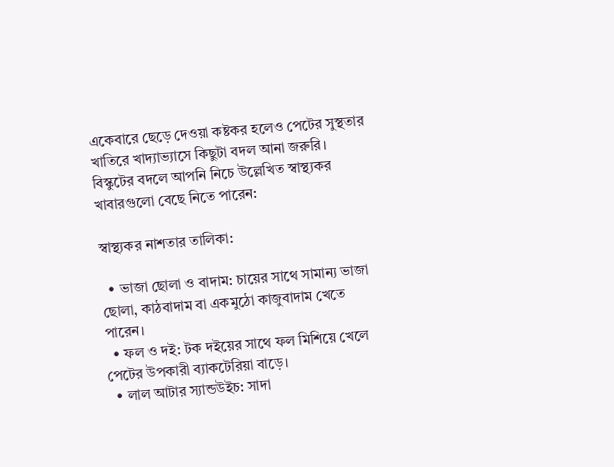একেবারে ছেড়ে দেওয়া কষ্টকর হলেও পেটের সুস্থতার খাতিরে খাদ্যাভ্যাসে কিছুটা বদল আনা জরুরি। বিস্কুটের বদলে আপনি নিচে উল্লেখিত স্বাস্থ্যকর খাবারগুলো বেছে নিতে পারেন:

স্বাস্থ্যকর নাশতার তালিকা:

  • ভাজা ছোলা ও বাদাম: চায়ের সাথে সামান্য ভাজা ছোলা, কাঠবাদাম বা একমুঠো কাজুবাদাম খেতে পারেন।
  • ফল ও দই: টক দইয়ের সাথে ফল মিশিয়ে খেলে পেটের উপকারী ব্যাকটেরিয়া বাড়ে।
  • লাল আটার স্যান্ডউইচ: সাদা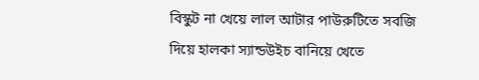বিস্কুট না খেয়ে লাল আটার পাউরুটিতে সবজি দিয়ে হালকা স্যান্ডউইচ বানিয়ে খেতে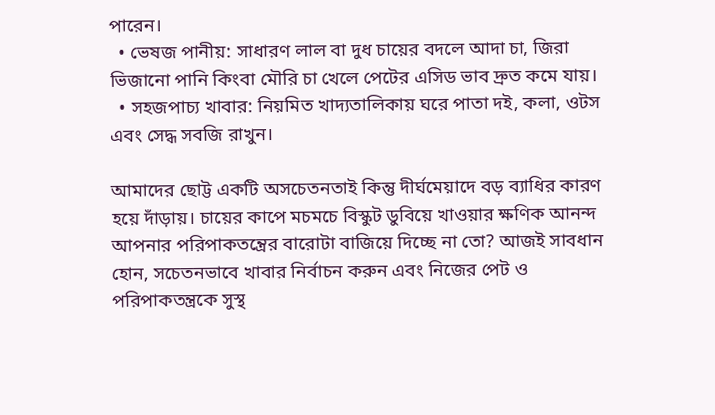পারেন।
  • ভেষজ পানীয়: সাধারণ লাল বা দুধ চায়ের বদলে আদা চা, জিরা ভিজানো পানি কিংবা মৌরি চা খেলে পেটের এসিড ভাব দ্রুত কমে যায়।
  • সহজপাচ্য খাবার: নিয়মিত খাদ্যতালিকায় ঘরে পাতা দই, কলা, ওটস এবং সেদ্ধ সবজি রাখুন।

আমাদের ছোট্ট একটি অসচেতনতাই কিন্তু দীর্ঘমেয়াদে বড় ব্যাধির কারণ হয়ে দাঁড়ায়। চায়ের কাপে মচমচে বিস্কুট ডুবিয়ে খাওয়ার ক্ষণিক আনন্দ আপনার পরিপাকতন্ত্রের বারোটা বাজিয়ে দিচ্ছে না তো? আজই সাবধান হোন, সচেতনভাবে খাবার নির্বাচন করুন এবং নিজের পেট ও পরিপাকতন্ত্রকে সুস্থ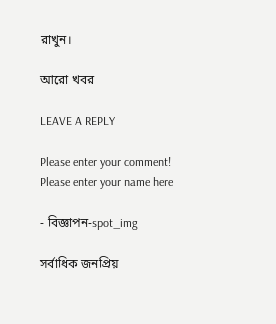রাখুন।

আরো খবর

LEAVE A REPLY

Please enter your comment!
Please enter your name here

- বিজ্ঞাপন-spot_img

সর্বাধিক জনপ্রিয়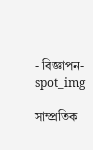- বিজ্ঞাপন-spot_img

সাম্প্রতিক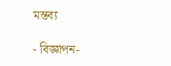মন্তব্য

- বিজ্ঞাপন-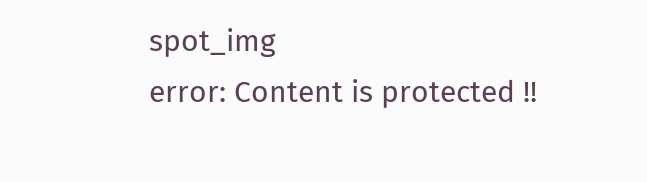spot_img
error: Content is protected !!